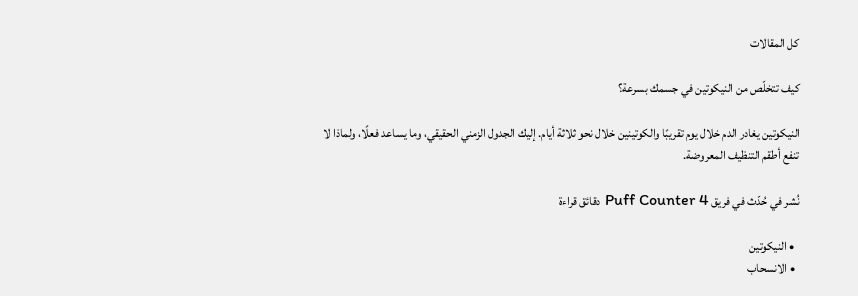كل المقالات

كيف تتخلّص من النيكوتين في جسمك بسرعة؟

النيكوتين يغادر الدم خلال يوم تقريبًا والكوتينين خلال نحو ثلاثة أيام. إليك الجدول الزمني الحقيقي، وما يساعد فعلًا، ولماذا لا تنفع أطقم التنظيف المعروضة.

نُشر في حُدّث في فريق Puff Counter 4 دقائق قراءة

  • النيكوتين
  • الانسحاب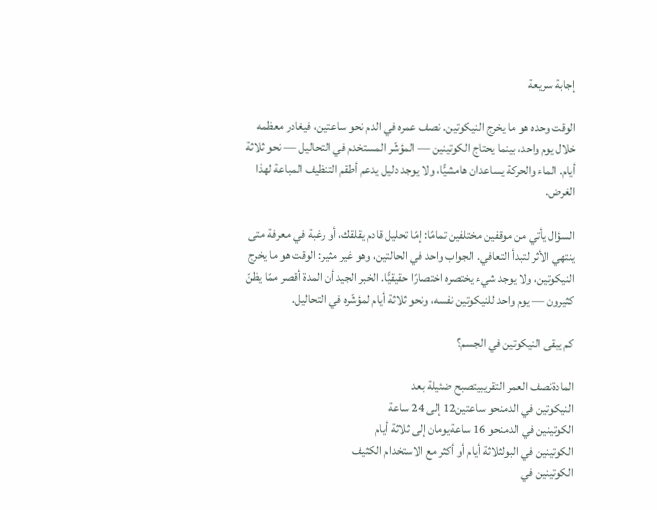إجابة سريعة

الوقت وحده هو ما يخرج النيكوتين. نصف عمره في الدم نحو ساعتين، فيغادر معظمه خلال يوم واحد، بينما يحتاج الكوتينين — المؤشّر المستخدم في التحاليل — نحو ثلاثة أيام. الماء والحركة يساعدان هامشيًّا، ولا يوجد دليل يدعم أطقم التنظيف المباعة لهذا الغرض.

السؤال يأتي من موقفين مختلفين تمامًا: إمّا تحليل قادم يقلقك، أو رغبة في معرفة متى ينتهي الأثر لتبدأ التعافي. الجواب واحد في الحالتين، وهو غير مثير: الوقت هو ما يخرج النيكوتين، ولا يوجد شيء يختصره اختصارًا حقيقيًّا. الخبر الجيد أن المدة أقصر ممّا يظنّ كثيرون — يوم واحد للنيكوتين نفسه، ونحو ثلاثة أيام لمؤشّره في التحاليل.

كم يبقى النيكوتين في الجسم؟

المادةنصف العمر التقريبيتصبح ضئيلة بعد
النيكوتين في الدمنحو ساعتين12 إلى 24 ساعة
الكوتينين في الدمنحو 16 ساعةيومان إلى ثلاثة أيام
الكوتينين في البولثلاثة أيام أو أكثر مع الاستخدام الكثيف
الكوتينين في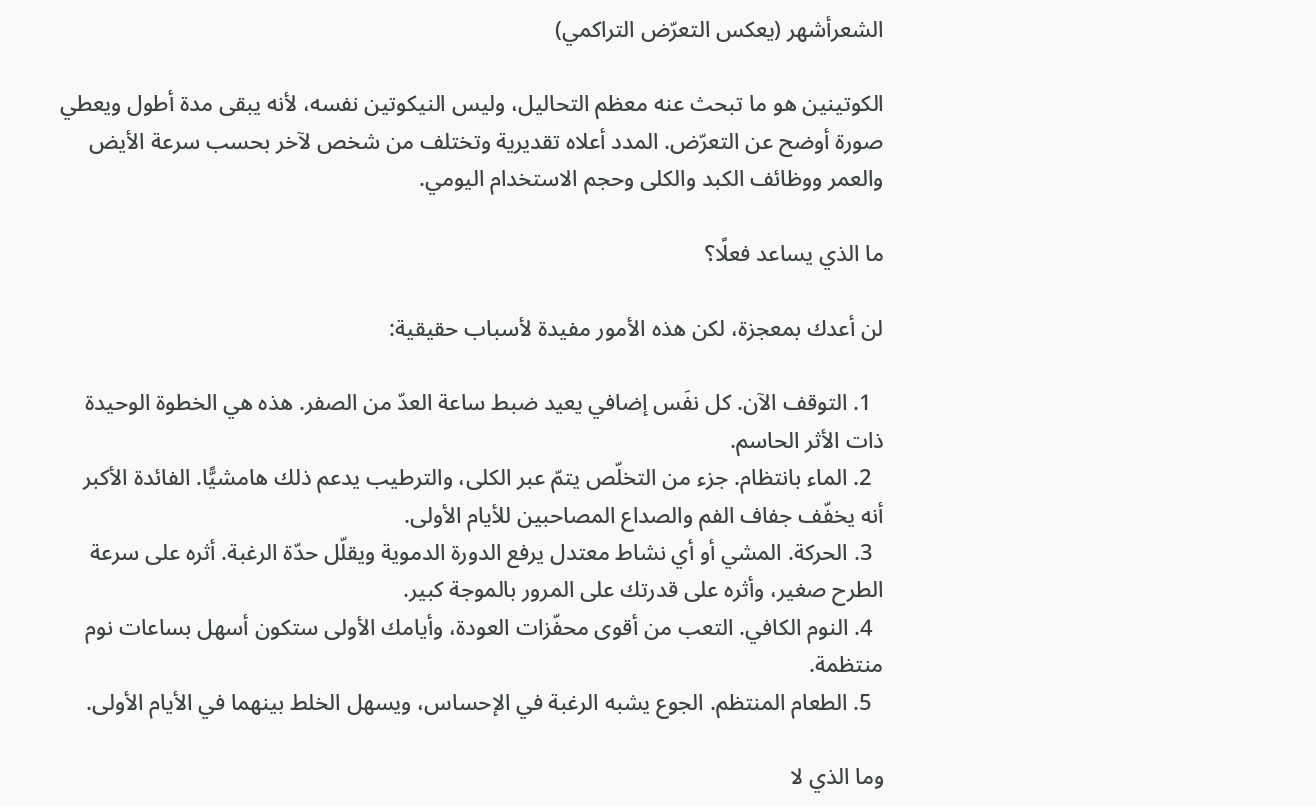الشعرأشهر (يعكس التعرّض التراكمي)

الكوتينين هو ما تبحث عنه معظم التحاليل، وليس النيكوتين نفسه، لأنه يبقى مدة أطول ويعطي صورة أوضح عن التعرّض. المدد أعلاه تقديرية وتختلف من شخص لآخر بحسب سرعة الأيض والعمر ووظائف الكبد والكلى وحجم الاستخدام اليومي.

ما الذي يساعد فعلًا؟

لن أعدك بمعجزة، لكن هذه الأمور مفيدة لأسباب حقيقية:

  1. التوقف الآن. كل نفَس إضافي يعيد ضبط ساعة العدّ من الصفر. هذه هي الخطوة الوحيدة ذات الأثر الحاسم.
  2. الماء بانتظام. جزء من التخلّص يتمّ عبر الكلى، والترطيب يدعم ذلك هامشيًّا. الفائدة الأكبر أنه يخفّف جفاف الفم والصداع المصاحبين للأيام الأولى.
  3. الحركة. المشي أو أي نشاط معتدل يرفع الدورة الدموية ويقلّل حدّة الرغبة. أثره على سرعة الطرح صغير، وأثره على قدرتك على المرور بالموجة كبير.
  4. النوم الكافي. التعب من أقوى محفّزات العودة، وأيامك الأولى ستكون أسهل بساعات نوم منتظمة.
  5. الطعام المنتظم. الجوع يشبه الرغبة في الإحساس، ويسهل الخلط بينهما في الأيام الأولى.

وما الذي لا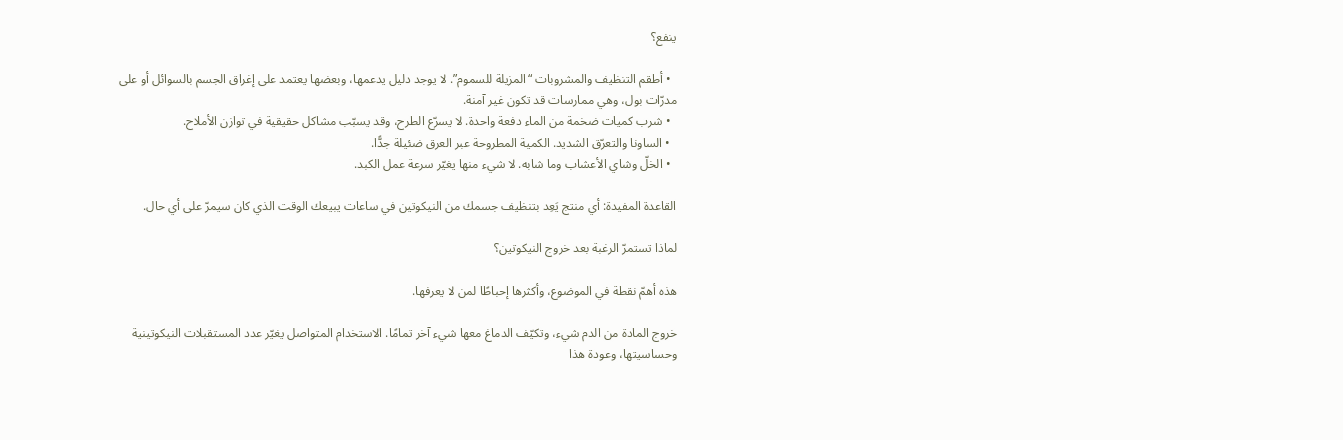ينفع؟

  • أطقم التنظيف والمشروبات “المزيلة للسموم”. لا يوجد دليل يدعمها، وبعضها يعتمد على إغراق الجسم بالسوائل أو على مدرّات بول، وهي ممارسات قد تكون غير آمنة.
  • شرب كميات ضخمة من الماء دفعة واحدة. لا يسرّع الطرح، وقد يسبّب مشاكل حقيقية في توازن الأملاح.
  • الساونا والتعرّق الشديد. الكمية المطروحة عبر العرق ضئيلة جدًّا.
  • الخلّ وشاي الأعشاب وما شابه. لا شيء منها يغيّر سرعة عمل الكبد.

القاعدة المفيدة: أي منتج يَعِد بتنظيف جسمك من النيكوتين في ساعات يبيعك الوقت الذي كان سيمرّ على أي حال.

لماذا تستمرّ الرغبة بعد خروج النيكوتين؟

هذه أهمّ نقطة في الموضوع، وأكثرها إحباطًا لمن لا يعرفها.

خروج المادة من الدم شيء، وتكيّف الدماغ معها شيء آخر تمامًا. الاستخدام المتواصل يغيّر عدد المستقبلات النيكوتينية وحساسيتها، وعودة هذا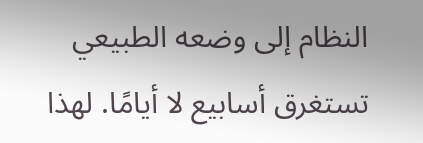النظام إلى وضعه الطبيعي تستغرق أسابيع لا أيامًا. لهذا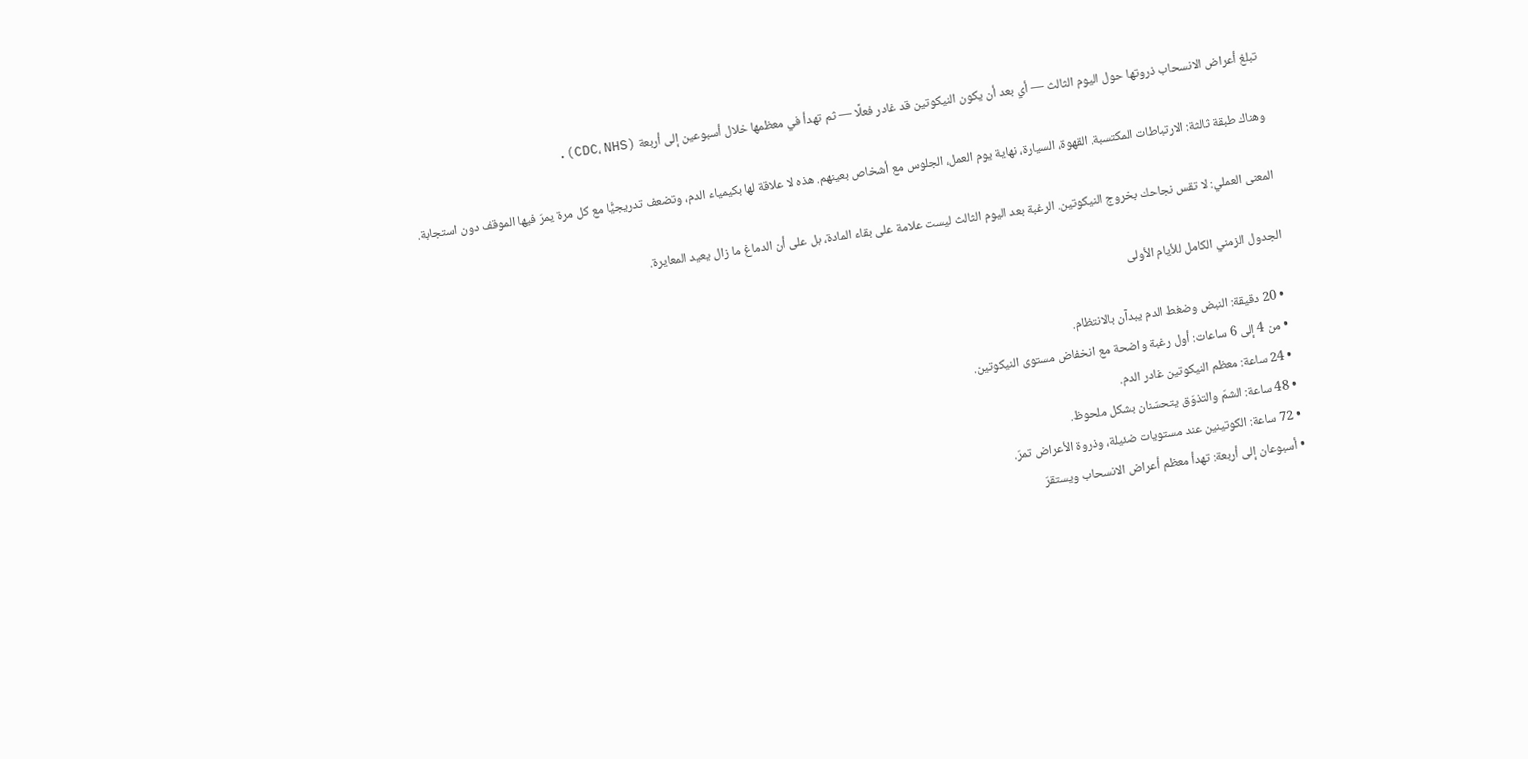تبلغ أعراض الانسحاب ذروتها حول اليوم الثالث — أي بعد أن يكون النيكوتين قد غادر فعلًا — ثم تهدأ في معظمها خلال أسبوعين إلى أربعة (CDC، NHS).

وهناك طبقة ثالثة: الارتباطات المكتسبة. القهوة، السيارة، نهاية يوم العمل، الجلوس مع أشخاص بعينهم. هذه لا علاقة لها بكيمياء الدم، وتضعف تدريجيًّا مع كل مرة يمرّ فيها الموقف دون استجابة.

المعنى العملي: لا تقس نجاحك بخروج النيكوتين. الرغبة بعد اليوم الثالث ليست علامة على بقاء المادة، بل على أن الدماغ ما زال يعيد المعايرة.

الجدول الزمني الكامل للأيام الأولى

  • 20 دقيقة: النبض وضغط الدم يبدآن بالانتظام.
  • من 4 إلى 6 ساعات: أول رغبة واضحة مع انخفاض مستوى النيكوتين.
  • 24 ساعة: معظم النيكوتين غادر الدم.
  • 48 ساعة: الشمّ والتذوّق يتحسّنان بشكل ملحوظ.
  • 72 ساعة: الكوتينين عند مستويات ضئيلة، وذروة الأعراض تمرّ.
  • أسبوعان إلى أربعة: تهدأ معظم أعراض الانسحاب ويستقرّ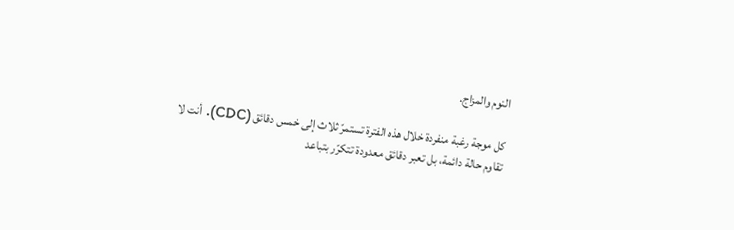النوم والمزاج.

كل موجة رغبة منفردة خلال هذه الفترة تستمرّ ثلاث إلى خمس دقائق (CDC). أنت لا تقاوم حالة دائمة، بل تعبر دقائق معدودة تتكرّر بتباعد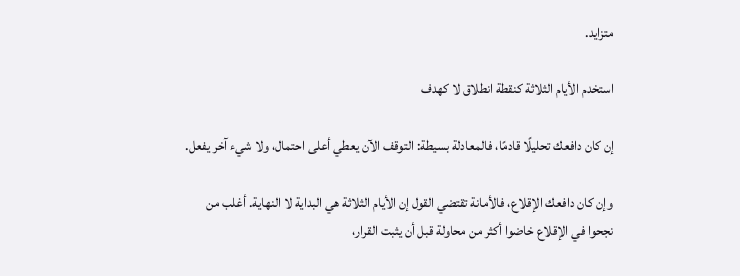متزايد.

استخدم الأيام الثلاثة كنقطة انطلاق لا كهدف

إن كان دافعك تحليلًا قادمًا، فالمعادلة بسيطة: التوقف الآن يعطي أعلى احتمال، ولا شيء آخر يفعل.

وإن كان دافعك الإقلاع، فالأمانة تقتضي القول إن الأيام الثلاثة هي البداية لا النهاية. أغلب من نجحوا في الإقلاع خاضوا أكثر من محاولة قبل أن يثبت القرار،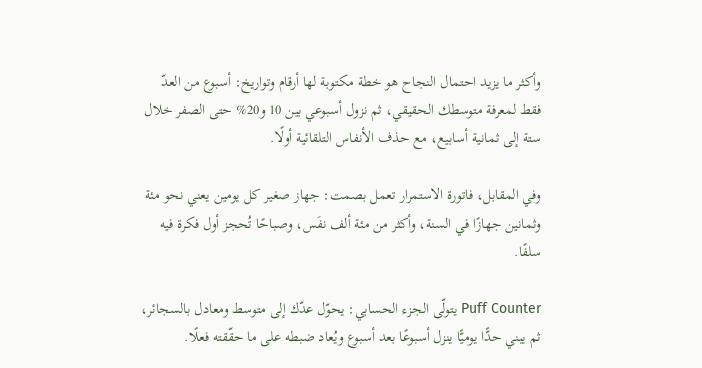وأكثر ما يزيد احتمال النجاح هو خطة مكتوبة لها أرقام وتواريخ: أسبوع من العدّ فقط لمعرفة متوسطك الحقيقي، ثم نزول أسبوعي بين 10 و20% حتى الصفر خلال ستة إلى ثمانية أسابيع، مع حذف الأنفاس التلقائية أولًا.

وفي المقابل، فاتورة الاستمرار تعمل بصمت: جهاز صغير كل يومين يعني نحو مئة وثمانين جهازًا في السنة، وأكثر من مئة ألف نفَس، وصباحًا تُحجز أول فكرة فيه سلفًا.

Puff Counter يتولّى الجزء الحسابي: يحوّل عدّك إلى متوسط ومعادل بالسجائر، ثم يبني حدًّا يوميًّا ينزل أسبوعًا بعد أسبوع ويُعاد ضبطه على ما حقّقته فعلًا.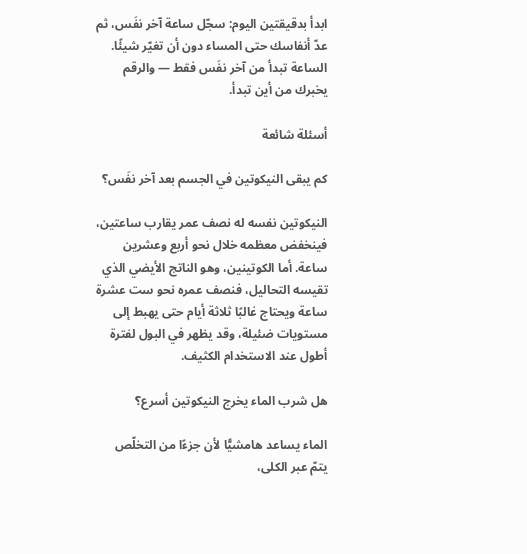ابدأ بدقيقتين اليوم: سجّل ساعة آخر نفَس، ثم عدّ أنفاسك حتى المساء دون أن تغيّر شيئًا. الساعة تبدأ من آخر نفَس فقط — والرقم يخبرك من أين تبدأ.

أسئلة شائعة

كم يبقى النيكوتين في الجسم بعد آخر نفَس؟

النيكوتين نفسه له نصف عمر يقارب ساعتين، فينخفض معظمه خلال نحو أربع وعشرين ساعة. أما الكوتينين، وهو الناتج الأيضي الذي تقيسه التحاليل، فنصف عمره نحو ست عشرة ساعة ويحتاج غالبًا ثلاثة أيام حتى يهبط إلى مستويات ضئيلة، وقد يظهر في البول لفترة أطول عند الاستخدام الكثيف.

هل شرب الماء يخرج النيكوتين أسرع؟

الماء يساعد هامشيًّا لأن جزءًا من التخلّص يتمّ عبر الكلى،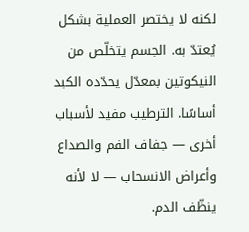لكنه لا يختصر العملية بشكل يُعتدّ به. الجسم يتخلّص من النيكوتين بمعدّل يحدّده الكبد أساسًا. الترطيب مفيد لأسباب أخرى — جفاف الفم والصداع وأعراض الانسحاب — لا لأنه ينظّف الدم.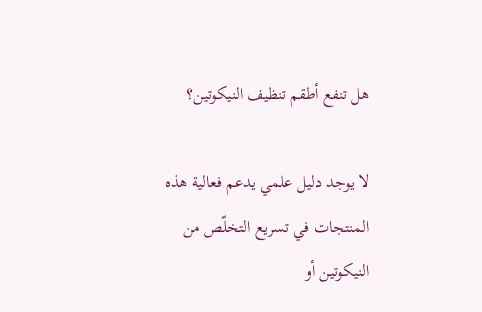هل تنفع أطقم تنظيف النيكوتين؟

لا يوجد دليل علمي يدعم فعالية هذه المنتجات في تسريع التخلّص من النيكوتين أو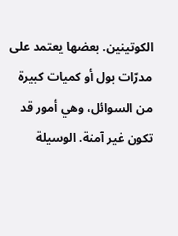الكوتينين. بعضها يعتمد على مدرّات بول أو كميات كبيرة من السوائل، وهي أمور قد تكون غير آمنة. الوسيلة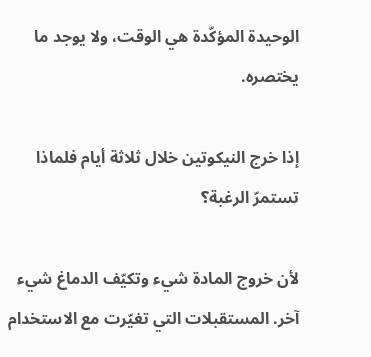الوحيدة المؤكّدة هي الوقت، ولا يوجد ما يختصره.

إذا خرج النيكوتين خلال ثلاثة أيام فلماذا تستمرّ الرغبة؟

لأن خروج المادة شيء وتكيّف الدماغ شيء آخر. المستقبلات التي تغيّرت مع الاستخدام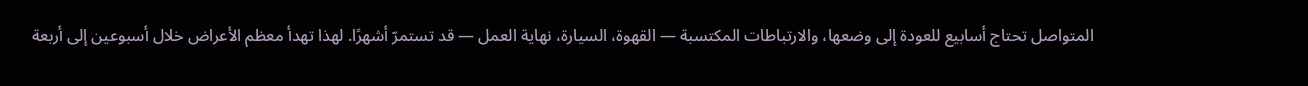المتواصل تحتاج أسابيع للعودة إلى وضعها، والارتباطات المكتسبة — القهوة، السيارة، نهاية العمل — قد تستمرّ أشهرًا. لهذا تهدأ معظم الأعراض خلال أسبوعين إلى أربعة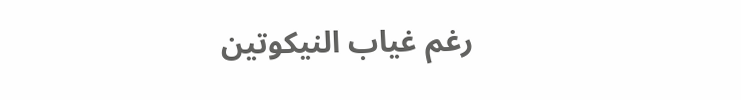رغم غياب النيكوتين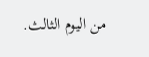من اليوم الثالث.